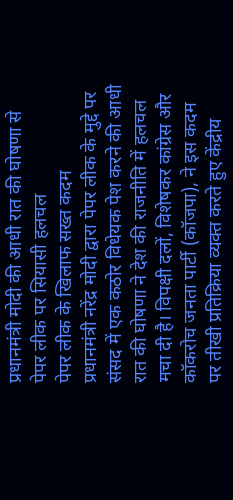प्रधानमंत्री मोदी की आधी रात की घोषणा से पेपर लीक पर सियासी हलचल
पेपर लीक के खिलाफ सख्त कदम
प्रधानमंत्री नरेंद्र मोदी द्वारा पेपर लीक के मुद्दे पर संसद में एक कठोर विधेयक पेश करने की आधी रात की घोषणा ने देश की राजनीति में हलचल मचा दी है। विपक्षी दलों, विशेषकर कांग्रेस और कॉकरोच जनता पार्टी (कॉजपा), ने इस कदम पर तीखी प्रतिक्रिया व्यक्त करते हुए केंद्रीय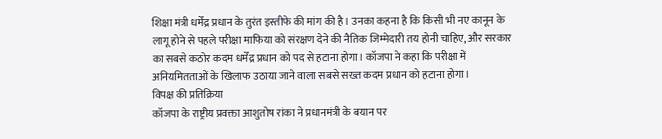शिक्षा मंत्री धर्मेंद्र प्रधान के तुरंत इस्तीफे की मांग की है। उनका कहना है कि किसी भी नए कानून के लागू होने से पहले परीक्षा माफिया को संरक्षण देने की नैतिक जिम्मेदारी तय होनी चाहिए, और सरकार का सबसे कठोर कदम धर्मेंद्र प्रधान को पद से हटाना होगा। कॉजपा ने कहा कि परीक्षा में अनियमितताओं के खिलाफ उठाया जाने वाला सबसे सख्त कदम प्रधान को हटाना होगा।
विपक्ष की प्रतिक्रिया
कॉजपा के राष्ट्रीय प्रवक्ता आशुतोष रांका ने प्रधानमंत्री के बयान पर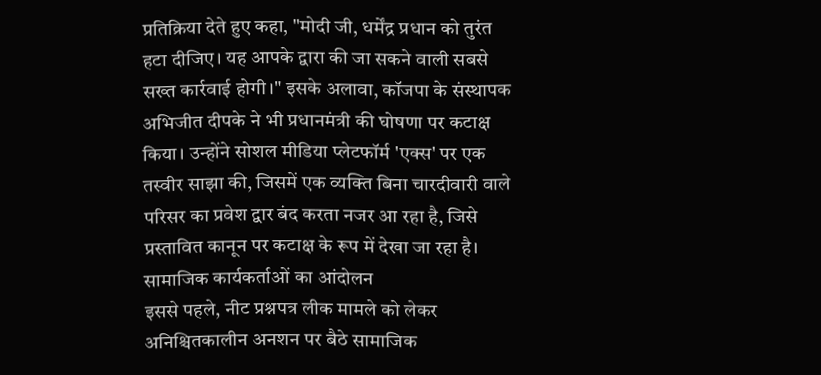प्रतिक्रिया देते हुए कहा, "मोदी जी, धर्मेंद्र प्रधान को तुरंत हटा दीजिए। यह आपके द्वारा की जा सकने वाली सबसे सख्त कार्रवाई होगी।" इसके अलावा, कॉजपा के संस्थापक अभिजीत दीपके ने भी प्रधानमंत्री की घोषणा पर कटाक्ष किया। उन्होंने सोशल मीडिया प्लेटफॉर्म 'एक्स' पर एक तस्वीर साझा की, जिसमें एक व्यक्ति बिना चारदीवारी वाले परिसर का प्रवेश द्वार बंद करता नजर आ रहा है, जिसे प्रस्तावित कानून पर कटाक्ष के रूप में देखा जा रहा है।
सामाजिक कार्यकर्ताओं का आंदोलन
इससे पहले, नीट प्रश्नपत्र लीक मामले को लेकर अनिश्चितकालीन अनशन पर बैठे सामाजिक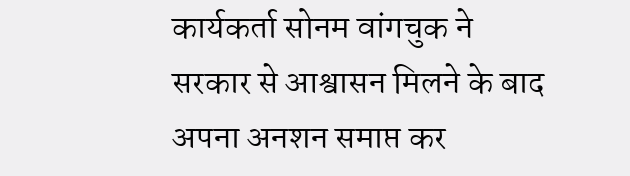कार्यकर्ता सोनम वांगचुक ने सरकार से आश्वासन मिलने के बाद अपना अनशन समाप्त कर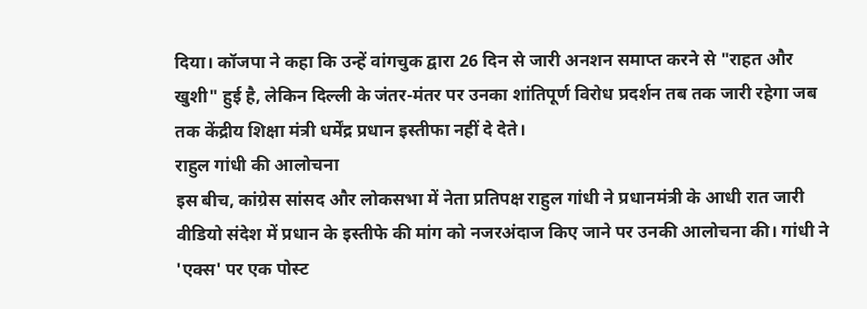दिया। कॉजपा ने कहा कि उन्हें वांगचुक द्वारा 26 दिन से जारी अनशन समाप्त करने से "राहत और खुशी" हुई है, लेकिन दिल्ली के जंतर-मंतर पर उनका शांतिपूर्ण विरोध प्रदर्शन तब तक जारी रहेगा जब तक केंद्रीय शिक्षा मंत्री धर्मेंद्र प्रधान इस्तीफा नहीं दे देते।
राहुल गांधी की आलोचना
इस बीच, कांग्रेस सांसद और लोकसभा में नेता प्रतिपक्ष राहुल गांधी ने प्रधानमंत्री के आधी रात जारी वीडियो संदेश में प्रधान के इस्तीफे की मांग को नजरअंदाज किए जाने पर उनकी आलोचना की। गांधी ने 'एक्स' पर एक पोस्ट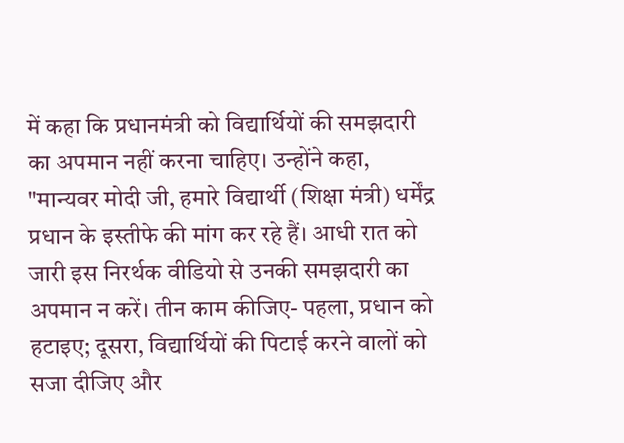में कहा कि प्रधानमंत्री को विद्यार्थियों की समझदारी का अपमान नहीं करना चाहिए। उन्होंने कहा, "मान्यवर मोदी जी, हमारे विद्यार्थी (शिक्षा मंत्री) धर्मेंद्र प्रधान के इस्तीफे की मांग कर रहे हैं। आधी रात को जारी इस निरर्थक वीडियो से उनकी समझदारी का अपमान न करें। तीन काम कीजिए- पहला, प्रधान को हटाइए; दूसरा, विद्यार्थियों की पिटाई करने वालों को सजा दीजिए और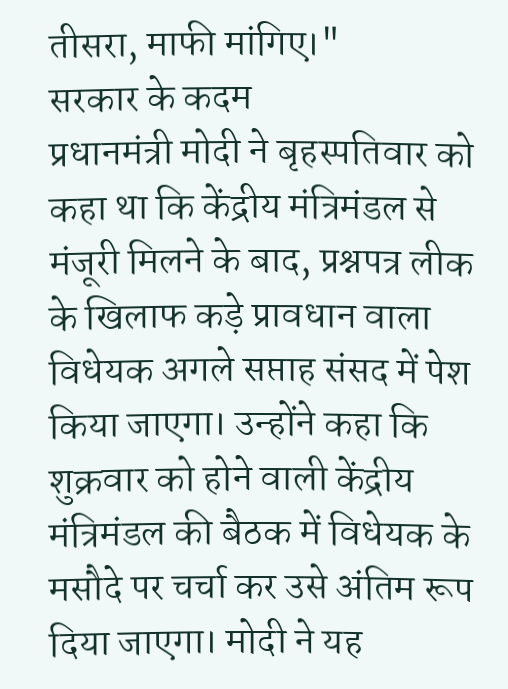तीसरा, माफी मांगिए।"
सरकार के कदम
प्रधानमंत्री मोदी ने बृहस्पतिवार को कहा था कि केंद्रीय मंत्रिमंडल से मंजूरी मिलने के बाद, प्रश्नपत्र लीक के खिलाफ कड़े प्रावधान वाला विधेयक अगले सप्ताह संसद में पेश किया जाएगा। उन्होंने कहा कि शुक्रवार को होने वाली केंद्रीय मंत्रिमंडल की बैठक में विधेयक के मसौदे पर चर्चा कर उसे अंतिम रूप दिया जाएगा। मोदी ने यह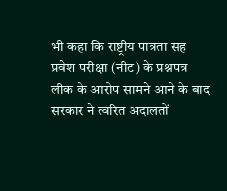भी कहा कि राष्ट्रीय पात्रता सह प्रवेश परीक्षा (नीट) के प्रश्नपत्र लीक के आरोप सामने आने के बाद सरकार ने त्वरित अदालतों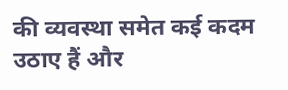की व्यवस्था समेत कई कदम उठाए हैं और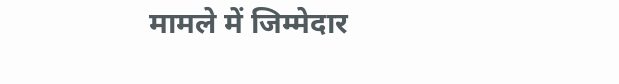मामले में जिम्मेदार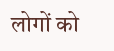लोगों को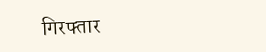गिरफ्तार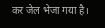कर जेल भेजा गया है।